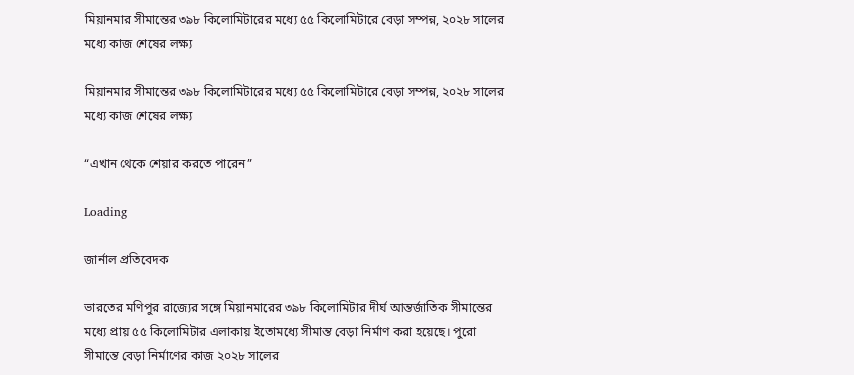মিয়ানমার সীমান্তের ৩৯৮ কিলোমিটারের মধ্যে ৫৫ কিলোমিটারে বেড়া সম্পন্ন, ২০২৮ সালের মধ্যে কাজ শেষের লক্ষ্য

মিয়ানমার সীমান্তের ৩৯৮ কিলোমিটারের মধ্যে ৫৫ কিলোমিটারে বেড়া সম্পন্ন, ২০২৮ সালের মধ্যে কাজ শেষের লক্ষ্য

“এখান থেকে শেয়ার করতে পারেন”

Loading

জার্নাল প্রতিবেদক

ভারতের মণিপুর রাজ্যের সঙ্গে মিয়ানমারের ৩৯৮ কিলোমিটার দীর্ঘ আন্তর্জাতিক সীমান্তের মধ্যে প্রায় ৫৫ কিলোমিটার এলাকায় ইতোমধ্যে সীমান্ত বেড়া নির্মাণ করা হয়েছে। পুরো সীমান্তে বেড়া নির্মাণের কাজ ২০২৮ সালের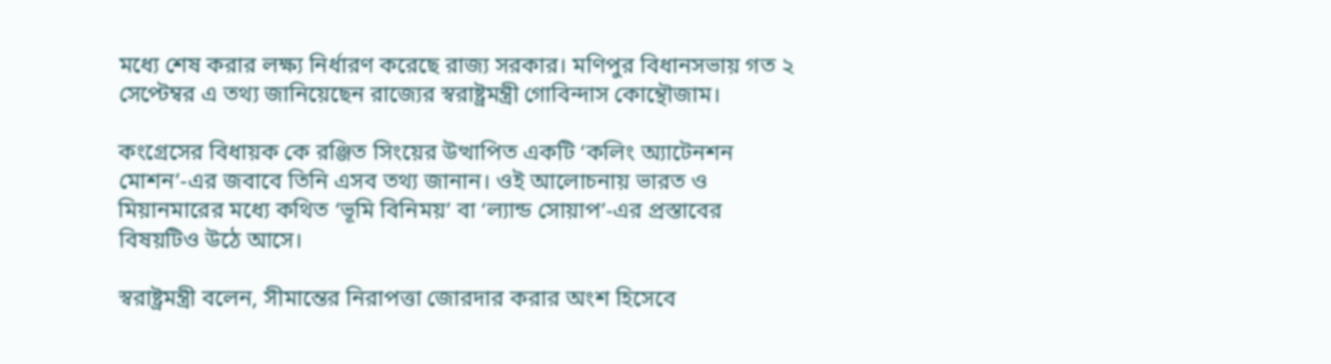মধ্যে শেষ করার লক্ষ্য নির্ধারণ করেছে রাজ্য সরকার। মণিপুর বিধানসভায় গত ২ সেপ্টেম্বর এ তথ্য জানিয়েছেন রাজ্যের স্বরাষ্ট্রমন্ত্রী গোবিন্দাস কোন্থৌজাম।

কংগ্রেসের বিধায়ক কে রঞ্জিত সিংয়ের উত্থাপিত একটি ‘কলিং অ্যাটেনশন মোশন’-এর জবাবে তিনি এসব তথ্য জানান। ওই আলোচনায় ভারত ও মিয়ানমারের মধ্যে কথিত ‘ভূমি বিনিময়’ বা ‘ল্যান্ড সোয়াপ’-এর প্রস্তাবের বিষয়টিও উঠে আসে।

স্বরাষ্ট্রমন্ত্রী বলেন, সীমান্তের নিরাপত্তা জোরদার করার অংশ হিসেবে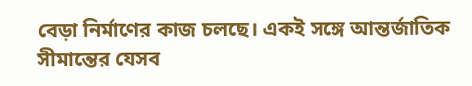বেড়া নির্মাণের কাজ চলছে। একই সঙ্গে আন্তর্জাতিক সীমান্তের যেসব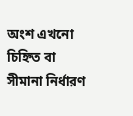অংশ এখনো চিহ্নিত বা সীমানা নির্ধারণ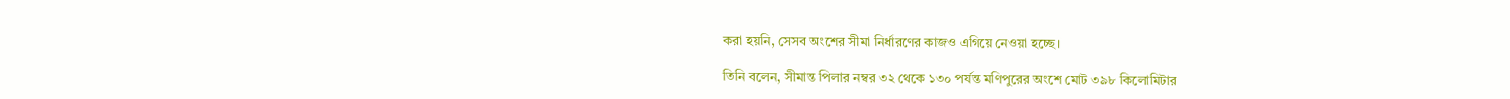করা হয়নি, সেসব অংশের সীমা নির্ধারণের কাজও এগিয়ে নেওয়া হচ্ছে।

তিনি বলেন, সীমান্ত পিলার নম্বর ৩২ থেকে ১৩০ পর্যন্ত মণিপুরের অংশে মোট ৩৯৮ কিলোমিটার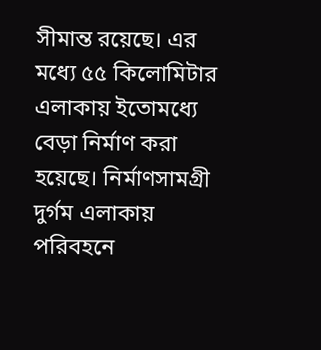সীমান্ত রয়েছে। এর মধ্যে ৫৫ কিলোমিটার এলাকায় ইতোমধ্যে বেড়া নির্মাণ করা হয়েছে। নির্মাণসামগ্রী দুর্গম এলাকায় পরিবহনে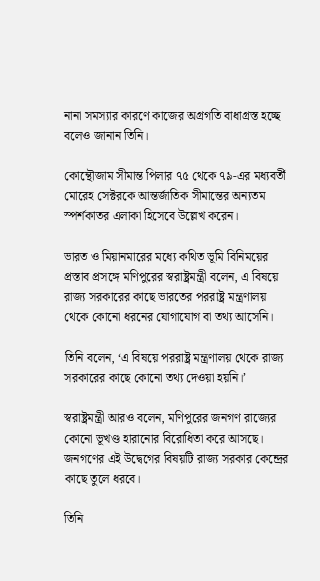নানা সমস্যার কারণে কাজের অগ্রগতি বাধাগ্রস্ত হচ্ছে বলেও জানান তিনি।

কোন্থৌজাম সীমান্ত পিলার ৭৫ থেকে ৭৯-এর মধ্যবর্তী মোরেহ সেক্টরকে আন্তর্জাতিক সীমান্তের অন্যতম স্পর্শকাতর এলাকা হিসেবে উল্লেখ করেন।

ভারত ও মিয়ানমারের মধ্যে কথিত ভূমি বিনিময়ের প্রস্তাব প্রসঙ্গে মণিপুরের স্বরাষ্ট্রমন্ত্রী বলেন, এ বিষয়ে রাজ্য সরকারের কাছে ভারতের পররাষ্ট্র মন্ত্রণালয় থেকে কোনো ধরনের যোগাযোগ বা তথ্য আসেনি।

তিনি বলেন, ‘এ বিষয়ে পররাষ্ট্র মন্ত্রণালয় থেকে রাজ্য সরকারের কাছে কোনো তথ্য দেওয়া হয়নি।’

স্বরাষ্ট্রমন্ত্রী আরও বলেন, মণিপুরের জনগণ রাজ্যের কোনো ভূখণ্ড হারানোর বিরোধিতা করে আসছে। জনগণের এই উদ্বেগের বিষয়টি রাজ্য সরকার কেন্দ্রের কাছে তুলে ধরবে।

তিনি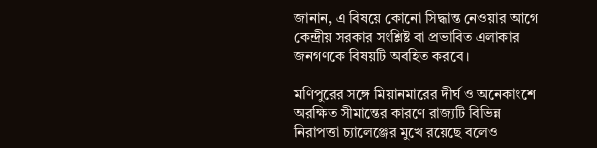জানান, এ বিষয়ে কোনো সিদ্ধান্ত নেওয়ার আগে কেন্দ্রীয় সরকার সংশ্লিষ্ট বা প্রভাবিত এলাকার জনগণকে বিষয়টি অবহিত করবে।

মণিপুরের সঙ্গে মিয়ানমারের দীর্ঘ ও অনেকাংশে অরক্ষিত সীমান্তের কারণে রাজ্যটি বিভিন্ন নিরাপত্তা চ্যালেঞ্জের মুখে রয়েছে বলেও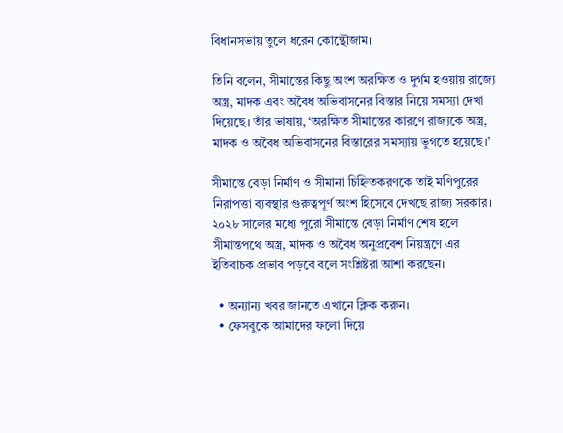বিধানসভায় তুলে ধরেন কোন্থৌজাম।

তিনি বলেন, সীমান্তের কিছু অংশ অরক্ষিত ও দুর্গম হওয়ায় রাজ্যে অস্ত্র, মাদক এবং অবৈধ অভিবাসনের বিস্তার নিয়ে সমস্যা দেখা দিয়েছে। তাঁর ভাষায়, ‘অরক্ষিত সীমান্তের কারণে রাজ্যকে অস্ত্র, মাদক ও অবৈধ অভিবাসনের বিস্তারের সমস্যায় ভুগতে হয়েছে।’

সীমান্তে বেড়া নির্মাণ ও সীমানা চিহ্নিতকরণকে তাই মণিপুরের নিরাপত্তা ব্যবস্থার গুরুত্বপূর্ণ অংশ হিসেবে দেখছে রাজ্য সরকার। ২০২৮ সালের মধ্যে পুরো সীমান্তে বেড়া নির্মাণ শেষ হলে সীমান্তপথে অস্ত্র, মাদক ও অবৈধ অনুপ্রবেশ নিয়ন্ত্রণে এর ইতিবাচক প্রভাব পড়বে বলে সংশ্লিষ্টরা আশা করছেন।

  • অন্যান্য খবর জানতে এখানে ক্লিক করুন।
  • ফেসবুকে আমাদের ফলো দিয়ে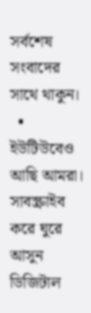সর্বশেষ সংবাদের সাথে থাকুন।
  • ইউটিউবেও আছি আমরা। সাবস্ক্রাইব করে ঘুরে আসুন ডিজিটাল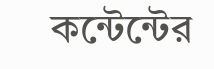কন্টেন্টের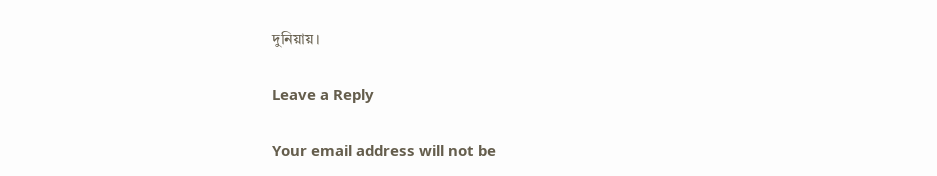দুনিয়ায়।

Leave a Reply

Your email address will not be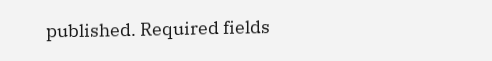published. Required fields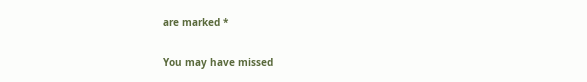are marked *

You may have missed